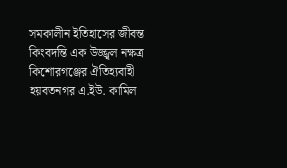সমকালীন ইতিহাসের জীবন্ত কিংবদন্তি এক উজ্জ্বল নক্ষত্র কিশোরগঞ্জের ঐতিহ্যবাহী হয়বতনগর এ.ইউ. কামিল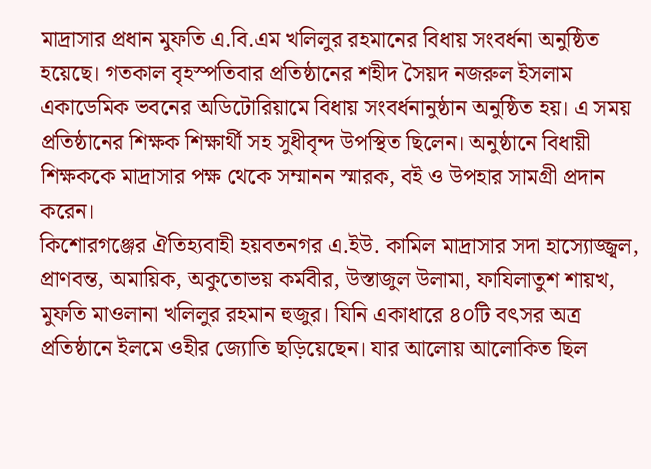মাদ্রাসার প্রধান মুফতি এ.বি.এম খলিলুর রহমানের বিধায় সংবর্ধনা অনুষ্ঠিত হয়েছে। গতকাল বৃহস্পতিবার প্রতিষ্ঠানের শহীদ সৈয়দ নজরুল ইসলাম একাডেমিক ভবনের অডিটোরিয়ামে বিধায় সংবর্ধনানুষ্ঠান অনুষ্ঠিত হয়। এ সময় প্রতিষ্ঠানের শিক্ষক শিক্ষার্থী সহ সুধীবৃন্দ উপস্থিত ছিলেন। অনুষ্ঠানে বিধায়ী শিক্ষককে মাদ্রাসার পক্ষ থেকে সম্মানন স্মারক, বই ও উপহার সামগ্রী প্রদান করেন।
কিশোরগঞ্জের ঐতিহ্যবাহী হয়বতনগর এ.ইউ. কামিল মাদ্রাসার সদা হাস্যোজ্জ্বল, প্রাণবন্ত, অমায়িক, অকুতোভয় কর্মবীর, উস্তাজুল উলামা, ফাযিলাতুশ শায়খ, মুফতি মাওলানা খলিলুর রহমান হুজুর। যিনি একাধারে ৪০টি বৎসর অত্র প্রতিষ্ঠানে ইলমে ওহীর জ্যোতি ছড়িয়েছেন। যার আলোয় আলোকিত ছিল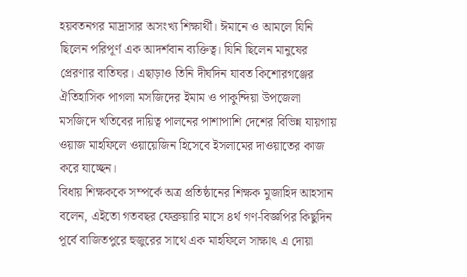হয়বতনগর মাদ্রাসার অসংখ্য শিক্ষার্থী। ঈমানে ও আমলে যিনি ছিলেন পরিপূর্ণ এক আদর্শবান ব্যক্তিত্ব। যিনি ছিলেন মানুষের প্রেরণার বাতিঘর। এছাড়াও তিনি দীর্ঘদিন যাবত কিশোরগঞ্জের ঐতিহাসিক পাগলা মসজিদের ইমাম ও পাকুন্দিয়া উপজেলা মসজিদে খতিবের দায়িত্ব পালনের পাশাপাশি দেশের বিভিন্ন যায়গায় ওয়াজ মাহফিলে ওয়ায়েজিন হিসেবে ইসলামের দাওয়াতের কাজ করে যাচ্ছেন।
বিধায় শিক্ষককে সম্পর্কে অত্র প্রতিষ্ঠানের শিক্ষক মুজাহিদ আহসান বলেন, এইতো গতবছর ফেব্রুয়ারি মাসে ৪র্থ গণ-বিজ্ঞপির কিছুদিন পূর্বে বাজিতপুরে হুজুরের সাথে এক মাহফিলে সাক্ষাৎ এ দোয়া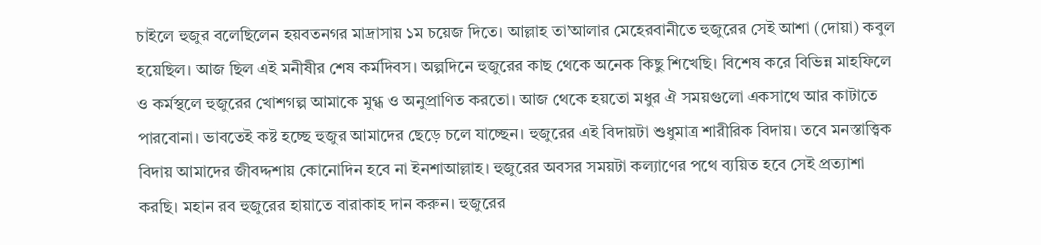চাইলে হুজুর বলেছিলেন হয়বতনগর মাদ্রাসায় ১ম চয়েজ দিতে। আল্লাহ তা’আলার মেহেরবানীতে হুজুরের সেই আশা (দোয়া) কবুল হয়েছিল। আজ ছিল এই মনীষীর শেষ কর্মদিবস। অল্পদিনে হুজুরের কাছ থেকে অনেক কিছু শিখেছি। বিশেষ করে বিভিন্ন মাহফিলে ও কর্মস্থলে হুজুরের খোশগল্প আমাকে মুগ্ধ ও অনুপ্রাণিত করতো। আজ থেকে হয়তো মধুর ঐ সময়গুলো একসাথে আর কাটাতে পারবোনা। ভাবতেই কষ্ট হচ্ছে হুজুর আমাদের ছেড়ে চলে যাচ্ছেন। হুজুরের এই বিদায়টা শুধুমাত্র শারীরিক বিদায়। তবে মনস্তাত্ত্বিক বিদায় আমাদের জীবদ্দশায় কোনোদিন হবে না ইনশাআল্লাহ। হুজুরের অবসর সময়টা কল্যাণের পথে ব্যয়িত হবে সেই প্রত্যাশা করছি। মহান রব হুজুরের হায়াতে বারাকাহ দান করুন। হুজুরের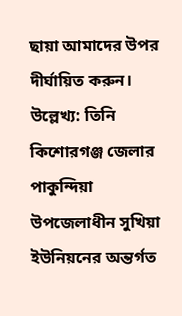ছায়া আমাদের উপর দীর্ঘায়িত করুন।
উল্লেখ্য: তিনি কিশোরগঞ্জ জেলার পাকুন্দিয়া উপজেলাধীন সুখিয়া ইউনিয়নের অন্তর্গত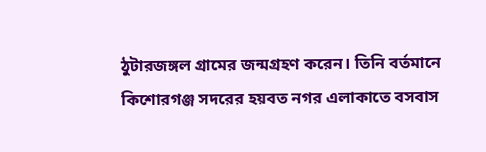ঠুটারজঙ্গল গ্রামের জন্মগ্রহণ করেন। তিনি বর্তমানে কিশোরগঞ্জ সদরের হয়বত নগর এলাকাতে বসবাস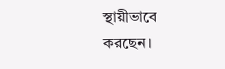স্থায়ীভাবে করছেন।